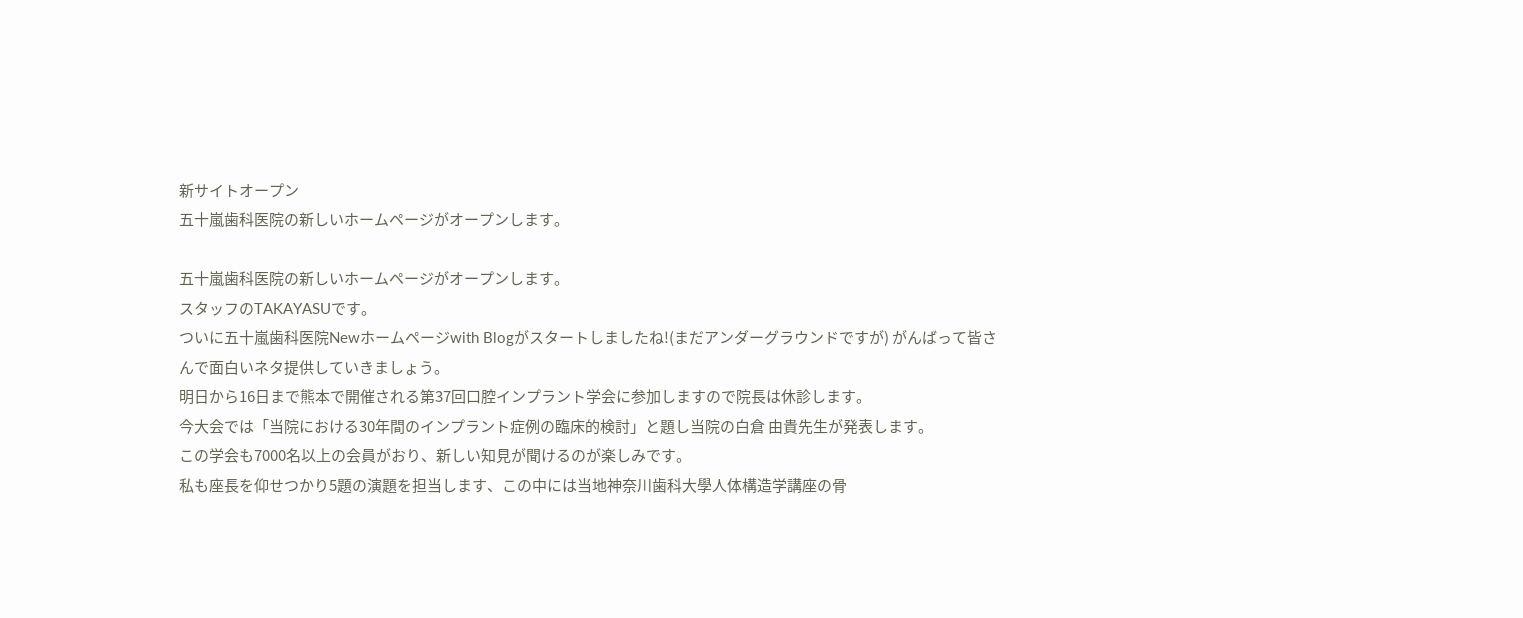新サイトオープン
五十嵐歯科医院の新しいホームページがオープンします。

五十嵐歯科医院の新しいホームページがオープンします。
スタッフのTAKAYASUです。
ついに五十嵐歯科医院Newホームページwith Blogがスタートしましたね!(まだアンダーグラウンドですが) がんばって皆さんで面白いネタ提供していきましょう。
明日から16日まで熊本で開催される第37回口腔インプラント学会に参加しますので院長は休診します。
今大会では「当院における30年間のインプラント症例の臨床的検討」と題し当院の白倉 由貴先生が発表します。
この学会も7000名以上の会員がおり、新しい知見が聞けるのが楽しみです。
私も座長を仰せつかり5題の演題を担当します、この中には当地神奈川歯科大學人体構造学講座の骨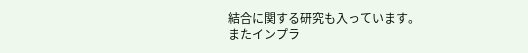結合に関する研究も入っています。
またインプラ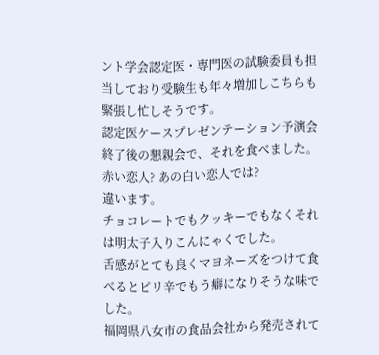ント学会認定医・専門医の試験委員も担当しており受験生も年々増加しこちらも緊張し忙しそうです。
認定医ケースプレゼンテーション予演会終了後の懇親会で、それを食べました。
赤い恋人? あの白い恋人では?
違います。
チョコレートでもクッキーでもなくそれは明太子入りこんにゃくでした。
舌感がとても良くマヨネーズをつけて食べるとピリ辛でもう癖になりそうな味でした。
福岡県八女市の食品会社から発売されて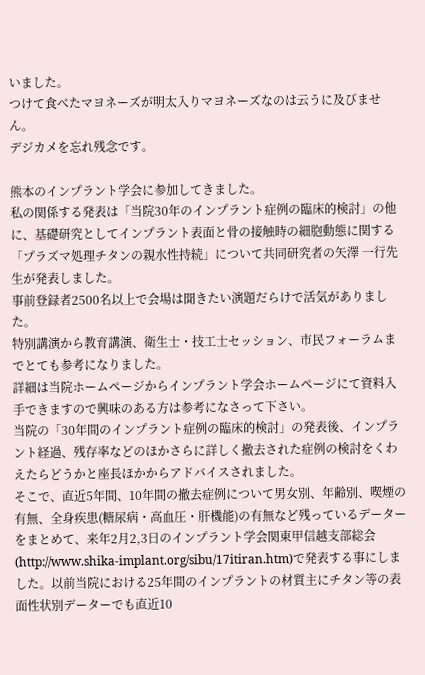いました。
つけて食べたマヨネーズが明太入りマヨネーズなのは云うに及びません。
デジカメを忘れ残念です。

熊本のインプラント学会に参加してきました。
私の関係する発表は「当院30年のインプラント症例の臨床的検討」の他に、基礎研究としてインプラント表面と骨の接触時の細胞動態に関する「プラズマ処理チタンの親水性持続」について共同研究者の矢澤 一行先生が発表しました。
事前登録者2500名以上で会場は聞きたい演題だらけで活気がありました。
特別講演から教育講演、衛生士・技工士セッション、市民フォーラムまでとても参考になりました。
詳細は当院ホームページからインプラント学会ホームページにて資料入手できますので興味のある方は参考になさって下さい。
当院の「30年間のインプラント症例の臨床的検討」の発表後、インプラント経過、残存率などのほかさらに詳しく撤去された症例の検討をくわえたらどうかと座長ほかからアドバイスされました。
そこで、直近5年間、10年間の撤去症例について男女別、年齢別、喫煙の有無、全身疾患(糖尿病・高血圧・肝機能)の有無など残っているデーターをまとめて、来年2月2,3日のインプラント学会関東甲信越支部総会(http://www.shika-implant.org/sibu/17itiran.htm)で発表する事にしました。以前当院における25年間のインプラントの材質主にチタン等の表面性状別データーでも直近10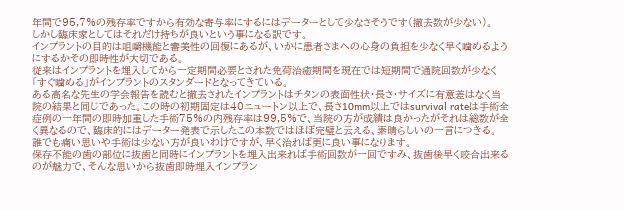年間で95,7%の残存率ですから有効な寄与率にするにはデーターとして少なさそうです(撤去数が少ない)。
しかし臨床家としてはそれだけ持ちが良いという事になる訳です。
インプラントの目的は咀嚼機能と審美性の回復にあるが、いかに患者さまへの心身の負担を少なく早く噛めるようにするかその即時性が大切である。
従来はインプラントを埋入してから一定期間必要とされた免荷治癒期間を現在では短期間で通院回数が少なく「すぐ噛める」がインプラントのスタンダードとなってきている。
ある高名な先生の学会報告を読むと撤去されたインプラントはチタンの表面性状・長さ・サイズに有意差はなく当院の結果と同じであった。この時の初期固定は40ニュートン以上で、長さ10mm以上ではsurvival rateは手術全症例の一年間の即時加重した手術75%の内残存率は99,5%で、当院の方が成績は良かったがそれは総数が全く異なるので、臨床的にはデーター発表で示したこの本数ではほぼ完璧と云える、素晴らしいの一言につきる。
誰でも痛い思いや手術は少ない方が良いわけですが、早く治れば更に良い事になります。
保存不能の歯の部位に抜歯と同時にインプラントを埋入出来れば手術回数が一回ですみ、抜歯後早く咬合出来るのが魅力で、そんな思いから抜歯即時埋入インプラン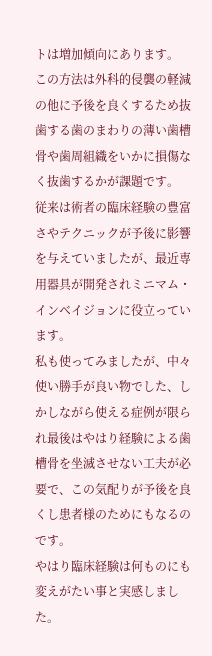トは増加傾向にあります。
この方法は外科的侵襲の軽減の他に予後を良くするため抜歯する歯のまわりの薄い歯槽骨や歯周組織をいかに損傷なく抜歯するかが課題です。
従来は術者の臨床経験の豊富さやテクニックが予後に影響を与えていましたが、最近専用器具が開発されミニマム・インベイジョンに役立っています。
私も使ってみましたが、中々使い勝手が良い物でした、しかしながら使える症例が限られ最後はやはり経験による歯槽骨を坐滅させない工夫が必要で、この気配りが予後を良くし患者様のためにもなるのです。
やはり臨床経験は何ものにも変えがたい事と実感しました。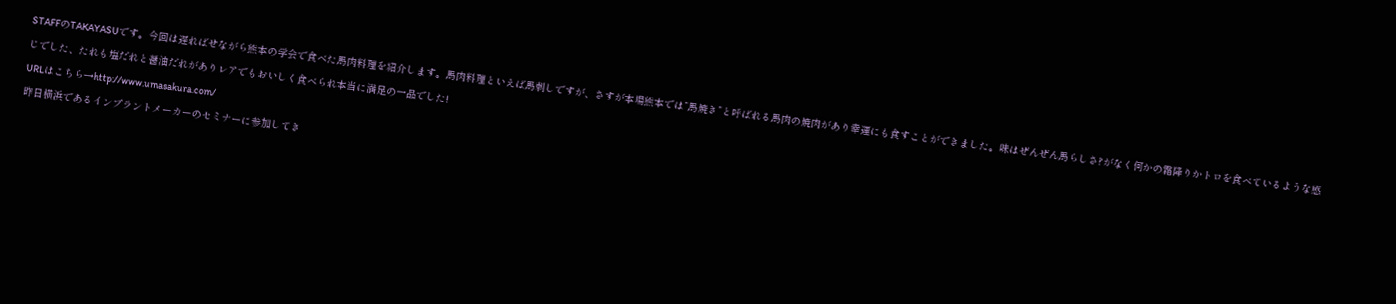STAFFのTAKAYASUです。今回は遅ればせながら熊本の学会で食べた馬肉料理を紹介します。馬肉料理といえば馬刺しですが、さすが本場熊本では”馬焼き”と呼ばれる馬肉の焼肉があり幸運にも食すことができました。味はぜんぜん馬らしさ?がなく何かの霜降りかトロを食べているような感じでした、たれも塩だれと醤油だれがありレアでもおいしく食べられ本当に満足の一品でした!
URLはこちら→http://www.umasakura.com/
昨日横浜であるインプラントメーカーのセミナーに参加してき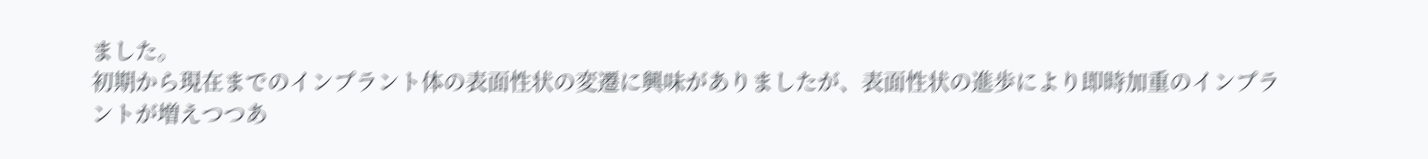ました。
初期から現在までのインプラント体の表面性状の変遷に興味がありましたが、表面性状の進歩により即時加重のインプラントが増えつつあ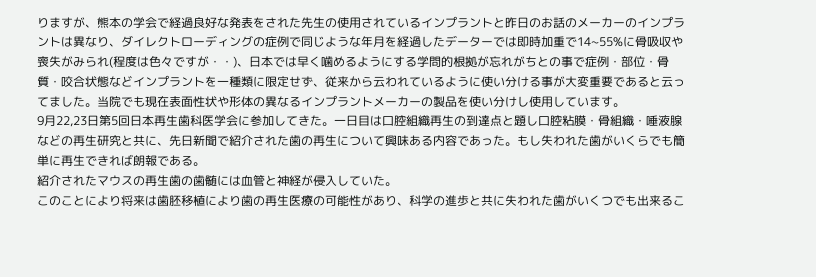りますが、熊本の学会で経過良好な発表をされた先生の使用されているインプラントと昨日のお話のメーカーのインプラントは異なり、ダイレクトローディングの症例で同じような年月を経過したデーターでは即時加重で14~55%に骨吸収や喪失がみられ(程度は色々ですが・・)、日本では早く噛めるようにする学問的根拠が忘れがちとの事で症例・部位・骨質・咬合状態などインプラントを一種類に限定せず、従来から云われているように使い分ける事が大変重要であると云ってました。当院でも現在表面性状や形体の異なるインプラントメーカーの製品を使い分けし使用しています。
9月22,23日第5回日本再生歯科医学会に参加してきた。一日目は口腔組織再生の到達点と題し口腔粘膜・骨組織・唾液腺などの再生研究と共に、先日新聞で紹介された歯の再生について興味ある内容であった。もし失われた歯がいくらでも簡単に再生できれば朗報である。
紹介されたマウスの再生歯の歯髄には血管と神経が侵入していた。
このことにより将来は歯胚移植により歯の再生医療の可能性があり、科学の進歩と共に失われた歯がいくつでも出来るこ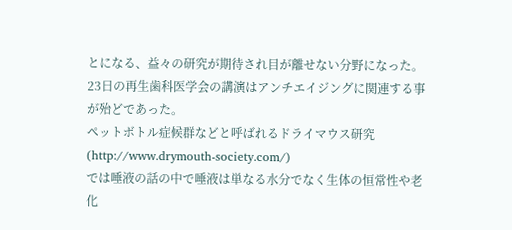とになる、益々の研究が期待され目が離せない分野になった。
23日の再生歯科医学会の講演はアンチエイジングに関連する事が殆どであった。
ペットボトル症候群などと呼ばれるドライマウス研究(http://www.drymouth-society.com/)
では唾液の話の中で唾液は単なる水分でなく生体の恒常性や老化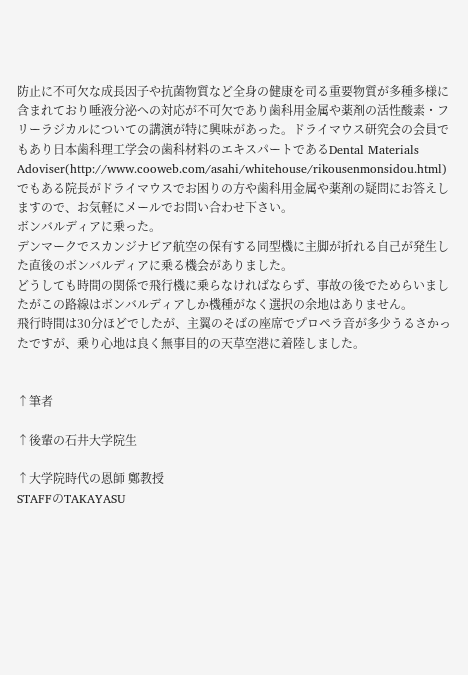防止に不可欠な成長因子や抗菌物質など全身の健康を司る重要物質が多種多様に含まれており唾液分泌への対応が不可欠であり歯科用金属や薬剤の活性酸素・フリーラジカルについての講演が特に興味があった。ドライマウス研究会の会員でもあり日本歯科理工学会の歯科材料のエキスパートであるDental Materials Adoviser(http://www.cooweb.com/asahi/whitehouse/rikousenmonsidou.html)でもある院長がドライマウスでお困りの方や歯科用金属や薬剤の疑問にお答えしますので、お気軽にメールでお問い合わせ下さい。
ボンバルディアに乗った。
デンマークでスカンジナビア航空の保有する同型機に主脚が折れる自己が発生した直後のボンバルディアに乗る機会がありました。
どうしても時間の関係で飛行機に乗らなければならず、事故の後でためらいましたがこの路線はボンバルディアしか機種がなく選択の余地はありません。
飛行時間は30分ほどでしたが、主翼のそばの座席でプロペラ音が多少うるさかったですが、乗り心地は良く無事目的の天草空港に着陸しました。


↑筆者

↑後輩の石井大学院生

↑大学院時代の恩師 鄭教授
STAFFのTAKAYASU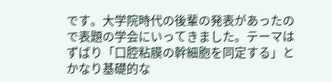です。大学院時代の後輩の発表があったので表題の学会にいってきました。テーマはずばり「口腔粘膜の幹細胞を同定する」とかなり基礎的な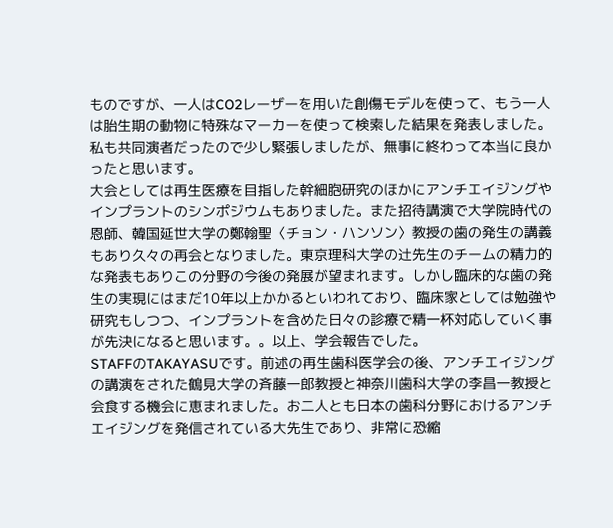ものですが、一人はCO2レーザーを用いた創傷モデルを使って、もう一人は胎生期の動物に特殊なマーカーを使って検索した結果を発表しました。私も共同演者だったので少し緊張しましたが、無事に終わって本当に良かったと思います。
大会としては再生医療を目指した幹細胞研究のほかにアンチエイジングやインプラントのシンポジウムもありました。また招待講演で大学院時代の恩師、韓国延世大学の鄭翰聖〈チョン・ハンソン〉教授の歯の発生の講義もあり久々の再会となりました。東京理科大学の辻先生のチームの精力的な発表もありこの分野の今後の発展が望まれます。しかし臨床的な歯の発生の実現にはまだ10年以上かかるといわれており、臨床家としては勉強や研究もしつつ、インプラントを含めた日々の診療で精一杯対応していく事が先決になると思います。。以上、学会報告でした。
STAFFのTAKAYASUです。前述の再生歯科医学会の後、アンチエイジングの講演をされた鶴見大学の斉藤一郎教授と神奈川歯科大学の李昌一教授と会食する機会に恵まれました。お二人とも日本の歯科分野におけるアンチエイジングを発信されている大先生であり、非常に恐縮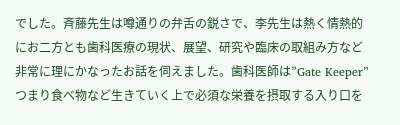でした。斉藤先生は噂通りの弁舌の鋭さで、李先生は熱く情熱的にお二方とも歯科医療の現状、展望、研究や臨床の取組み方など非常に理にかなったお話を伺えました。歯科医師は”Gate Keeper”つまり食べ物など生きていく上で必須な栄養を摂取する入り口を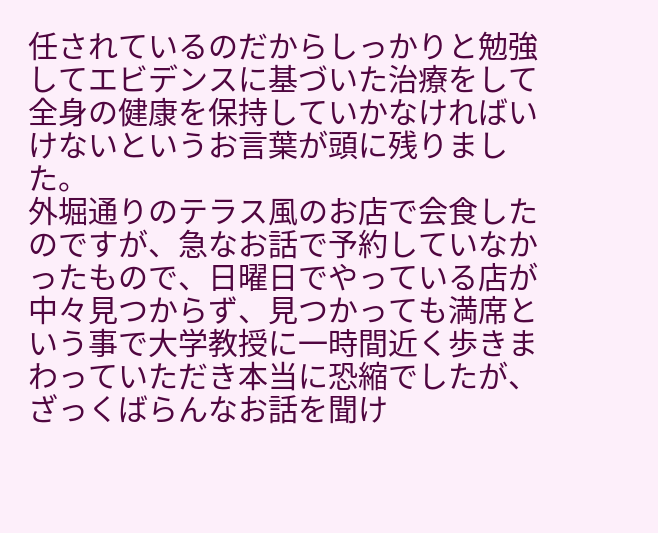任されているのだからしっかりと勉強してエビデンスに基づいた治療をして全身の健康を保持していかなければいけないというお言葉が頭に残りました。
外堀通りのテラス風のお店で会食したのですが、急なお話で予約していなかったもので、日曜日でやっている店が中々見つからず、見つかっても満席という事で大学教授に一時間近く歩きまわっていただき本当に恐縮でしたが、ざっくばらんなお話を聞け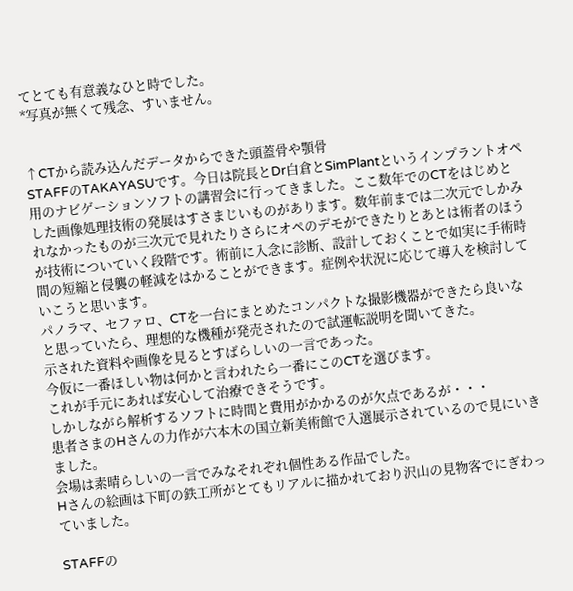てとても有意義なひと時でした。
*写真が無くて残念、すいません。


↑CTから読み込んだデータからできた頭蓋骨や顎骨
STAFFのTAKAYASUです。今日は院長とDr白倉とSimPlantというインプラントオペ用のナビゲーションソフトの講習会に行ってきました。ここ数年でのCTをはじめとした画像処理技術の発展はすさまじいものがあります。数年前までは二次元でしかみれなかったものが三次元で見れたりさらにオペのデモができたりとあとは術者のほうが技術についていく段階です。術前に入念に診断、設計しておくことで如実に手術時間の短縮と侵襲の軽減をはかることができます。症例や状況に応じて導入を検討していこうと思います。
パノラマ、セファロ、CTを一台にまとめたコンパクトな撮影機器ができたら良いなと思っていたら、理想的な機種が発売されたので試運転説明を聞いてきた。
示された資料や画像を見るとすばらしいの一言であった。
今仮に一番ほしい物は何かと言われたら一番にこのCTを選びます。
これが手元にあれば安心して治療できそうです。
しかしながら解析するソフトに時間と費用がかかるのが欠点であるが・・・
患者さまのHさんの力作が六本木の国立新美術館で入選展示されているので見にいきました。
会場は素晴らしいの一言でみなそれぞれ個性ある作品でした。
Hさんの絵画は下町の鉄工所がとてもリアルに描かれており沢山の見物客でにぎわっていました。

STAFFの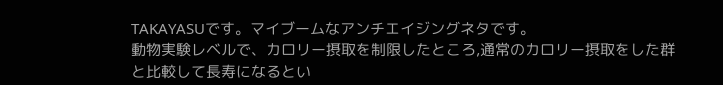TAKAYASUです。マイブームなアンチエイジングネタです。
動物実験レベルで、カロリー摂取を制限したところ,通常のカロリー摂取をした群と比較して長寿になるとい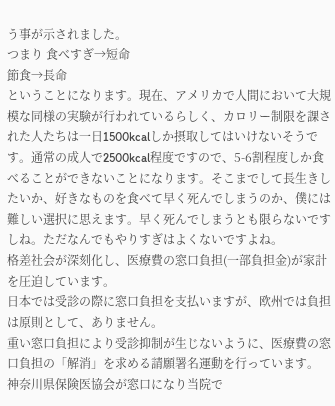う事が示されました。
つまり 食べすぎ→短命
節食→長命
ということになります。現在、アメリカで人間において大規模な同様の実験が行われているらしく、カロリー制限を課された人たちは一日1500kcalしか摂取してはいけないそうです。通常の成人で2500kcal程度ですので、5-6割程度しか食べることができないことになります。そこまでして長生きしたいか、好きなものを食べて早く死んでしまうのか、僕には難しい選択に思えます。早く死んでしまうとも限らないですしね。ただなんでもやりすぎはよくないですよね。
格差社会が深刻化し、医療費の窓口負担(一部負担金)が家計を圧迫しています。
日本では受診の際に窓口負担を支払いますが、欧州では負担は原則として、ありません。
重い窓口負担により受診抑制が生じないように、医療費の窓口負担の「解消」を求める請願署名運動を行っています。
神奈川県保険医協会が窓口になり当院で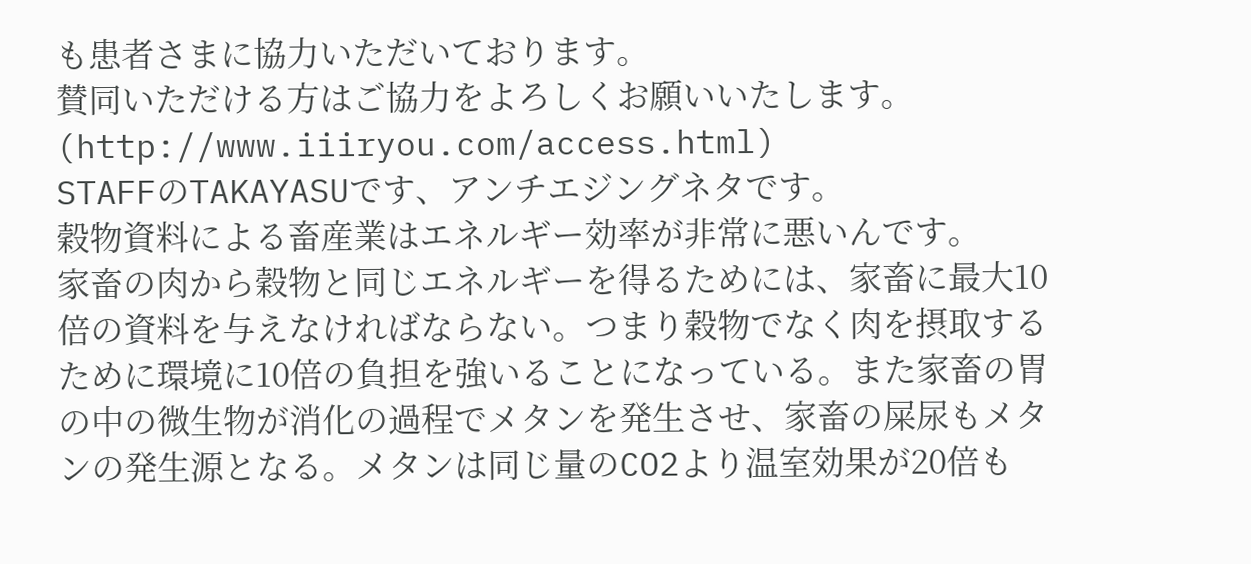も患者さまに協力いただいております。
賛同いただける方はご協力をよろしくお願いいたします。
(http://www.iiiryou.com/access.html)
STAFFのTAKAYASUです、アンチエジングネタです。
穀物資料による畜産業はエネルギー効率が非常に悪いんです。
家畜の肉から穀物と同じエネルギーを得るためには、家畜に最大10倍の資料を与えなければならない。つまり穀物でなく肉を摂取するために環境に10倍の負担を強いることになっている。また家畜の胃の中の微生物が消化の過程でメタンを発生させ、家畜の屎尿もメタンの発生源となる。メタンは同じ量のCO2より温室効果が20倍も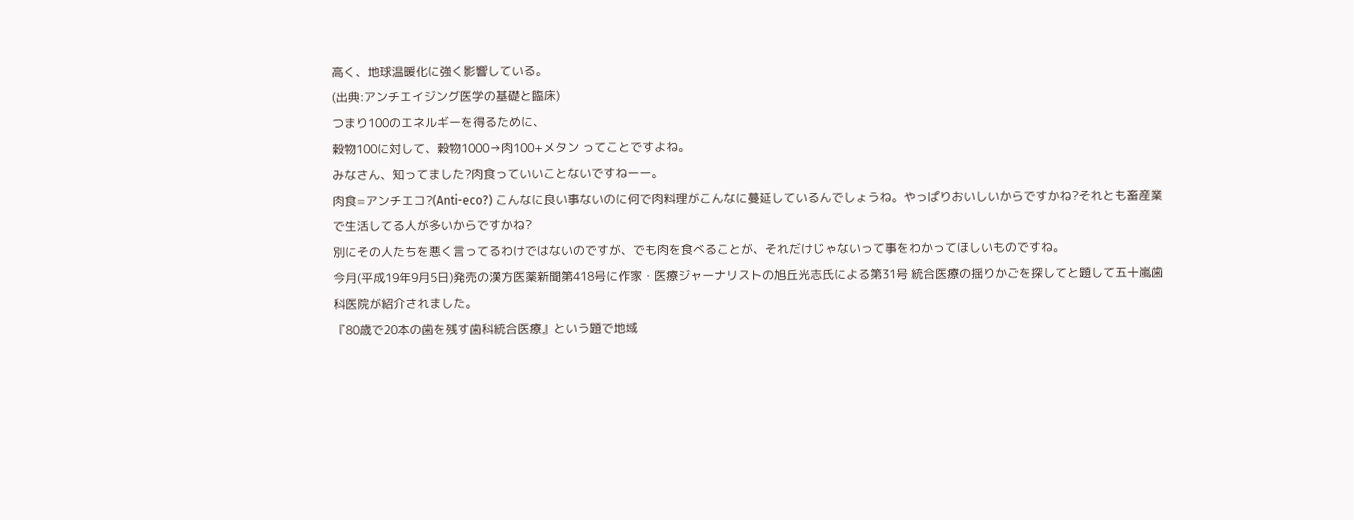高く、地球温暖化に強く影響している。
(出典:アンチエイジング医学の基礎と臨床)
つまり100のエネルギーを得るために、
穀物100に対して、穀物1000→肉100+メタン ってことですよね。
みなさん、知ってました?肉食っていいことないですねーー。
肉食=アンチエコ?(Anti-eco?) こんなに良い事ないのに何で肉料理がこんなに蔓延しているんでしょうね。やっぱりおいしいからですかね?それとも畜産業で生活してる人が多いからですかね?
別にその人たちを悪く言ってるわけではないのですが、でも肉を食べることが、それだけじゃないって事をわかってほしいものですね。
今月(平成19年9月5日)発売の漢方医薬新聞第418号に作家・医療ジャーナリストの旭丘光志氏による第31号 統合医療の揺りかごを探してと題して五十嵐歯科医院が紹介されました。
『80歳で20本の歯を残す歯科統合医療』という題で地域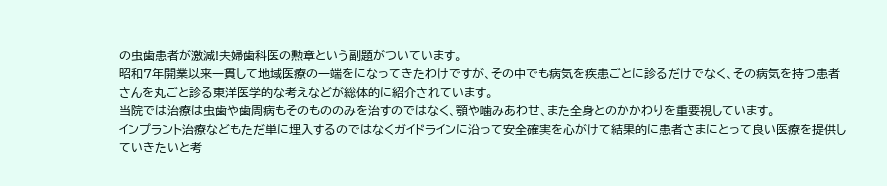の虫歯患者が激減!夫婦歯科医の勲章という副題がついています。
昭和7年開業以来一貫して地域医療の一端をになってきたわけですが、その中でも病気を疾患ごとに診るだけでなく、その病気を持つ患者さんを丸ごと診る東洋医学的な考えなどが総体的に紹介されています。
当院では治療は虫歯や歯周病もそのもののみを治すのではなく、顎や噛みあわせ、また全身とのかかわりを重要視しています。
インプラント治療などもただ単に埋入するのではなくガイドラインに沿って安全確実を心がけて結果的に患者さまにとって良い医療を提供していきたいと考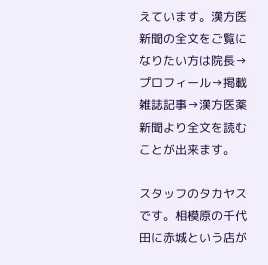えています。漢方医新聞の全文をご覧になりたい方は院長→プロフィール→掲載雑誌記事→漢方医薬新聞より全文を読むことが出来ます。

スタッフのタカヤスです。相模原の千代田に赤城という店が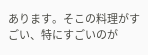あります。そこの料理がすごい、特にすごいのが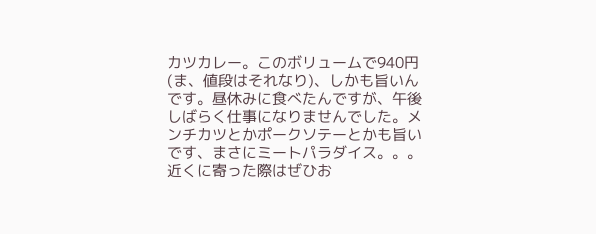カツカレー。このボリュームで940円(ま、値段はそれなり)、しかも旨いんです。昼休みに食べたんですが、午後しばらく仕事になりませんでした。メンチカツとかポークソテーとかも旨いです、まさにミートパラダイス。。。
近くに寄った際はぜひお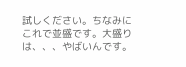試しください。ちなみにこれで並盛です。大盛りは、、、やばいんです。